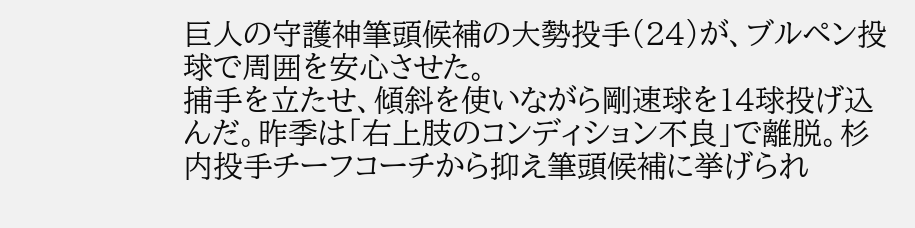巨人の守護神筆頭候補の大勢投手(24)が、ブルペン投球で周囲を安心させた。
捕手を立たせ、傾斜を使いながら剛速球を14球投げ込んだ。昨季は「右上肢のコンディション不良」で離脱。杉内投手チーフコーチから抑え筆頭候補に挙げられ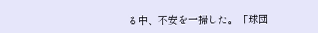る中、不安を一掃した。「球団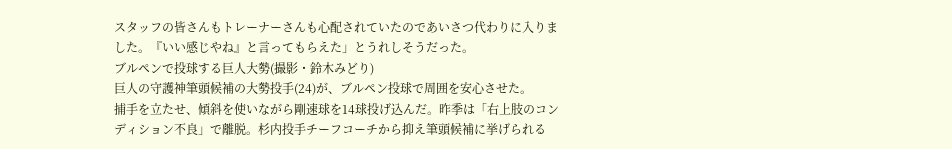スタッフの皆さんもトレーナーさんも心配されていたのであいさつ代わりに入りました。『いい感じやね』と言ってもらえた」とうれしそうだった。
ブルペンで投球する巨人大勢(撮影・鈴木みどり)
巨人の守護神筆頭候補の大勢投手(24)が、ブルペン投球で周囲を安心させた。
捕手を立たせ、傾斜を使いながら剛速球を14球投げ込んだ。昨季は「右上肢のコンディション不良」で離脱。杉内投手チーフコーチから抑え筆頭候補に挙げられる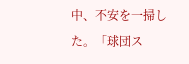中、不安を一掃した。「球団ス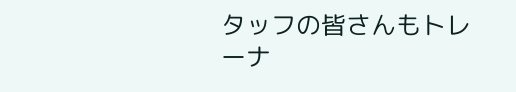タッフの皆さんもトレーナ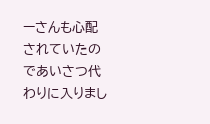ーさんも心配されていたのであいさつ代わりに入りまし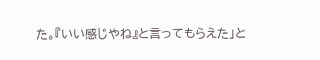た。『いい感じやね』と言ってもらえた」と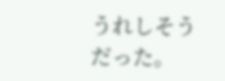うれしそうだった。